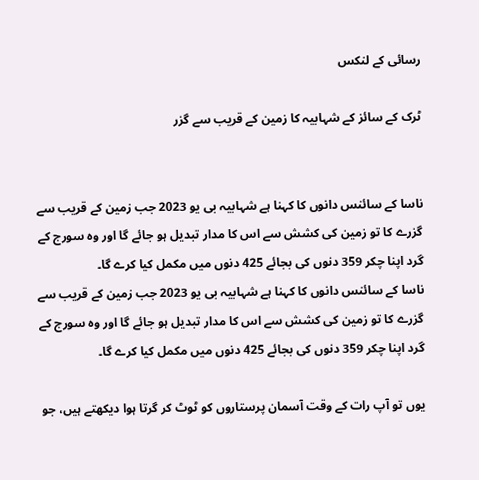رسائی کے لنکس

ٹرک کے سائز کے شہابیہ کا زمین کے قریب سے گزر


ناسا کے سائنس دانوں کا کہنا ہے شہابیہ بی یو 2023 جب زمین کے قریب سے گزرے کا تو زمین کی کشش سے اس کا مدار تبدیل ہو جائے گا اور وہ سورج کے گرد اپنا چکر 359 دنوں کی بجائے 425 دنوں میں مکمل کیا کرے گا۔
ناسا کے سائنس دانوں کا کہنا ہے شہابیہ بی یو 2023 جب زمین کے قریب سے گزرے کا تو زمین کی کشش سے اس کا مدار تبدیل ہو جائے گا اور وہ سورج کے گرد اپنا چکر 359 دنوں کی بجائے 425 دنوں میں مکمل کیا کرے گا۔

یوں تو آپ رات کے وقت آسمان پرستاروں کو ٹوٹ کر گرتا ہوا دیکھتے ہیں، جو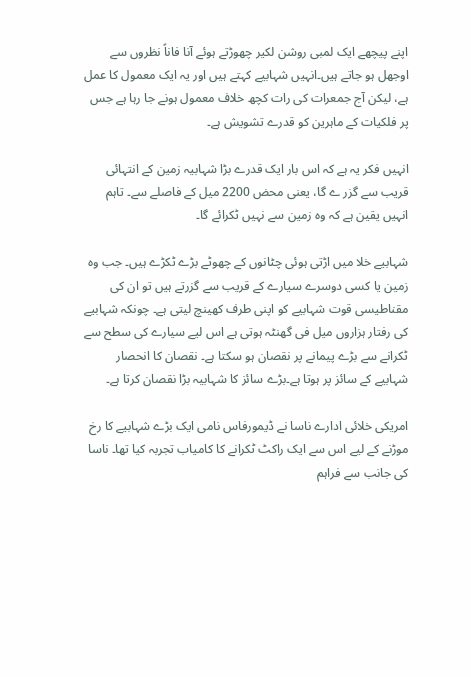اپنے پیچھے ایک لمبی روشن لکیر چھوڑتے ہوئے آنا فاناً نظروں سے اوجھل ہو جاتے ہیں۔انہیں شہابیے کہتے ہیں اور یہ ایک معمول کا عمل ہے، لیکن آج جمعرات کی رات کچھ خلاف معمول ہونے جا رہا ہے جس پر فلکیات کے ماہرین کو قدرے تشویش ہے۔

انہیں فکر یہ ہے کہ اس بار ایک قدرے بڑا شہابیہ زمین کے انتہائی قریب سے گزر ے گا، یعنی محض 2200 میل کے فاصلے سے۔ تاہم انہیں یقین ہے کہ وہ زمین سے نہیں ٹکرائے گا۔

شہابیے خلا میں اڑتی ہوئی چٹانوں کے چھوٹے بڑے ٹکڑے ہیں۔ جب وہ زمین یا کسی دوسرے سیارے کے قریب سے گزرتے ہیں تو ان کی مقناطیسی قوت شہابیے کو اپنی طرف کھینچ لیتی ہے۔ چونکہ شہابیے کی رفتار ہزاروں میل فی گھنٹہ ہوتی ہے اس لیے سیارے کی سطح سے ٹکرانے سے بڑے پیمانے پر نقصان ہو سکتا ہے۔ نقصان کا انحصار شہابیے کے سائز پر ہوتا ہے۔بڑے سائز کا شہابیہ بڑا نقصان کرتا ہے۔

امریکی خلائی ادارے ناسا نے ڈیمورفاس نامی ایک بڑے شہابیے کا رخ موڑنے کے لیے اس سے ایک راکٹ ٹکرانے کا کامیاب تجربہ کیا تھا۔ ناسا کی جانب سے فراہم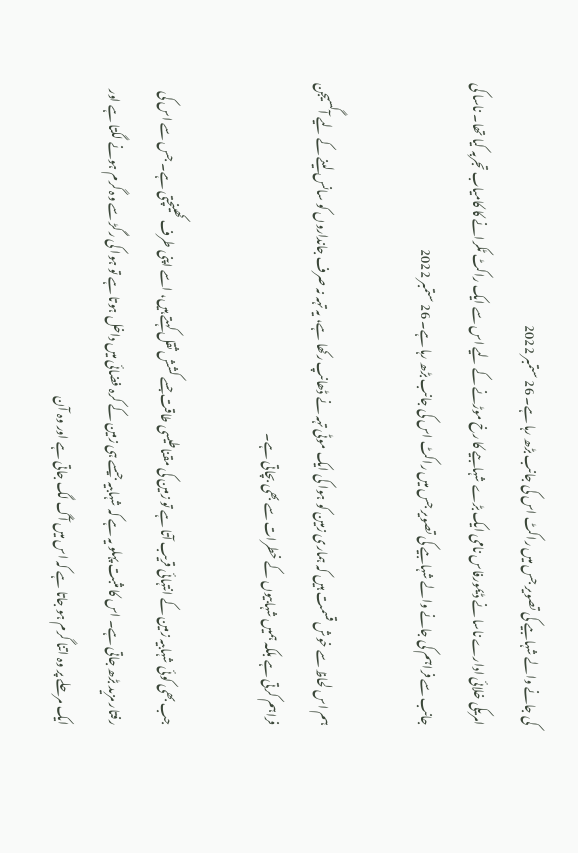کی جانے والے شہابیے کی تصویر جس میں راکٹ اس کی جانب بڑھ رہا ہے۔ 26 ستمبر 2022
امریکی خلائی ادارے ناسا نے ڈیمورفاس نامی ایک بڑے شہابیے کا رخ موڑنے کے لیے اس سے ایک راکٹ ٹکرانے کا کامیاب تجربہ کیا تھا۔ ناسا کی جانب سے فراہم کی جانے والے شہابیے کی تصویر جس میں راکٹ اس کی جانب بڑھ رہا ہے۔ 26 ستمبر 2022

ہم اس لحاظ سے خوش قسمت ہیں کہ ہماری زمین کو ہوا کی ایک موٹی تہہ نے ڈھانپ رکھا ہے، یہ تہہ نہ صرف جانداروں کو سانس لینے کے لیے آگسیجن فراہم کرتی ہے بلکہ ہمیں شہابیوں کے خطرات سے بھی بچاتی ہے۔

جب بھی کوئی شہابیہ زمین کے انتہائی قریب آتا ہے تو زمین کی مقناطیسی طاقت جسے کشش ثقل کہتے ہیں، اسے اپنی طرف کھینچتی ہے۔ جس سے اس کی رفتار مزید بڑھ جاتی ہے۔ اس کا مثبت پہلو یہ ہے کہ شہابیہ جیسے ہی زمین کے کرہ فضائی میں داخل ہوتا ہے تو ہوا کی رگڑ سے وہ گرم ہونے لگتا ہے اور ایک مرحلے پر وہ اتنا گرم ہو جاتا ہے کہ اس میں آگ لگ جاتی ہے اور وہ آن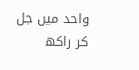واحد میں جل کر راکھ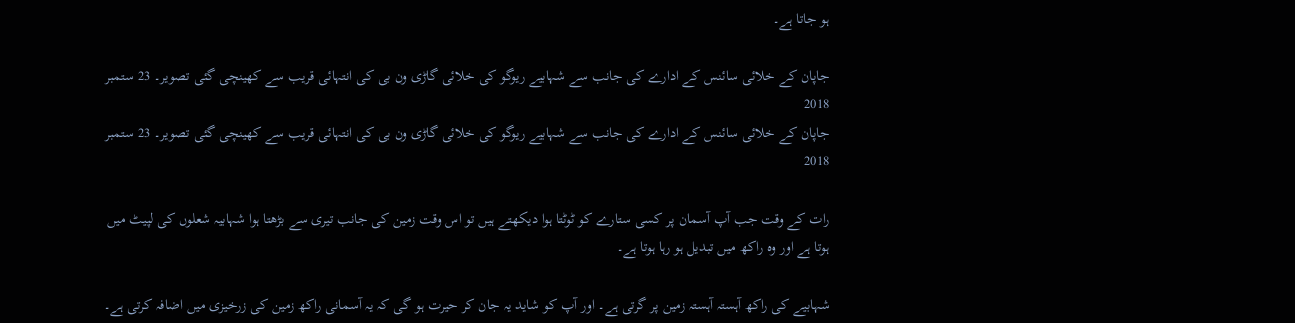ہو جاتا ہے۔

جاپان کے خلائی سائنس کے ادارے کی جانب سے شہابیے ریوگو کی خلائی گاڑی ون بی کی انتہائی قریب سے کھینچی گئی تصویر۔ 23 ستمبر 2018
جاپان کے خلائی سائنس کے ادارے کی جانب سے شہابیے ریوگو کی خلائی گاڑی ون بی کی انتہائی قریب سے کھینچی گئی تصویر۔ 23 ستمبر 2018

رات کے وقت جب آپ آسمان پر کسی ستارے کو ٹوٹتا ہوا دیکھتے ہیں تو اس وقت زمین کی جانب تیری سے بڑھتا ہوا شہابیہ شعلوں کی لپیٹ میں ہوتا ہے اور وہ راکھ میں تبدیل ہو رہا ہوتا ہے۔

شہابیے کی راکھ آہستہ آہستہ زمین پر گرتی ہے۔ اور آپ کو شاید یہ جان کر حیرت ہو گی کہ یہ آسمانی راکھ زمین کی زرخیزی میں اضافہ کرتی ہے۔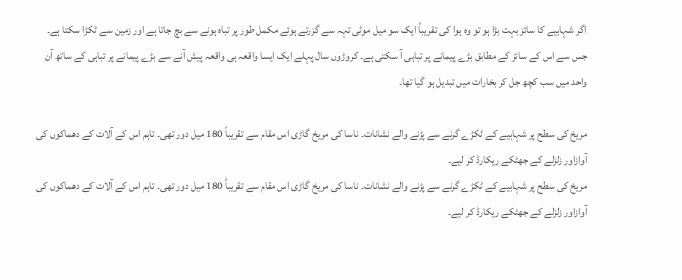اگر شہابیے کا سائز بہت بڑا ہو تو وہ ہوا کی تقریباً ایک سو میل موٹی تہہ سے گزرتے ہوئے مکمل طور پر تباہ ہونے سے بچ جاتا ہے اور زمین سے ٹکڑا سکتا ہے۔ جس سے اس کے سائز کے مطابق بڑے پیمانے پر تباہی آ سکتی ہے۔ کروڑوں سال پہلے ایک ایسا واقعہ ہی واقعہ پیش آنے سے بڑے پیمانے پر تباہی کے ساتھ آن واحد میں سب کچھ جل کر بخارات میں تبدیل ہو گیا تھا۔

مریخ کی سطح پر شہابیے کے ٹکڑے گرنے سے پڑنے والے نشانات۔ ناسا کی مریخ گاڑی اس مقام سے تقریباً 180 میل دور تھی۔ تاہم اس کے آلات کے دھماکوں کی آوازاور زلزلے کے جھٹکے ریکارڈ کر لیے۔
مریخ کی سطح پر شہابیے کے ٹکڑے گرنے سے پڑنے والے نشانات۔ ناسا کی مریخ گاڑی اس مقام سے تقریباً 180 میل دور تھی۔ تاہم اس کے آلات کے دھماکوں کی آوازاور زلزلے کے جھٹکے ریکارڈ کر لیے۔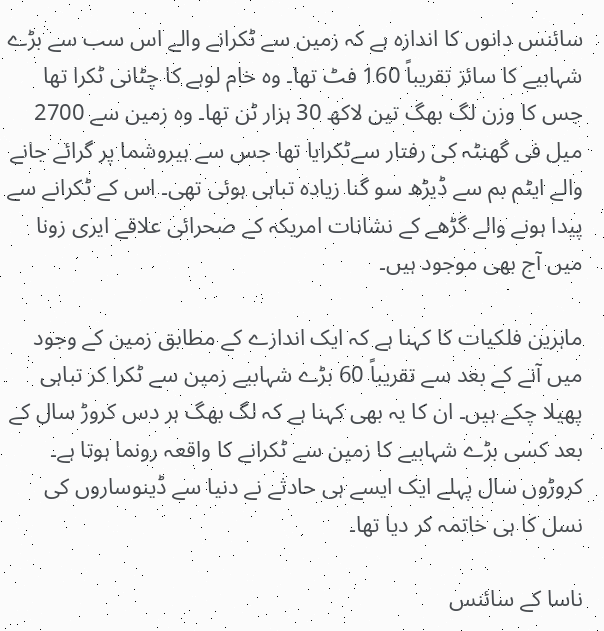سائنس دانوں کا اندازہ ہے کہ زمین سے ٹکرانے والے اس سب سے بڑے شہابیے کا سائز تقریباً 160 فٹ تھا۔ وہ خام لوہے کا چٹانی ٹکرا تھا جس کا وزن لگ بھگ تین لاکھ 30 ہزار ٹن تھا۔ وہ زمین سے 2700 میل فی گھنٹہ کی رفتار سےٹکرایا تھا جس سے ہیروشما پر گرائے جانے والے ایٹم بم سے ڈیڑھ سو گنا زیادہ تباہی ہوئی تھی۔ اس کے ٹکرانے سے پیدا ہونے والے گڑھے کے نشانات امریکہ کے صحرائی علاقے ایری زونا میں آج بھی موجود ہیں۔

ماہرین فلکیات کا کہنا ہے کہ ایک اندازے کے مطابق زمین کے وجود میں آنے کے بعد سے تقریباً 60 بڑے شہابیے زمین سے ٹکرا کر تباہی پھیلا چکے ہیں۔ ان کا یہ بھی کہنا ہے کہ لگ بھگ ہر دس کروڑ سال کے بعد کسی بڑے شہابیے کا زمین سے ٹکرانے کا واقعہ رونما ہوتا ہے۔ کروڑوں سال پہلے ایک ایسے ہی حادثے نے دنیا سے ڈینوساروں کی نسل کا ہی خاتمہ کر دیا تھا۔

ناسا کے سائنس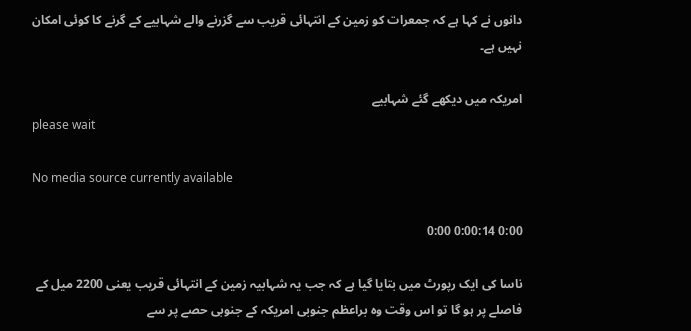دانوں نے کہا ہے کہ جمعرات کو زمین کے انتہائی قریب سے گزرنے والے شہابیے کے گرنے کا کوئی امکان نہیں ہے۔

امریکہ میں دیکھے گئے شہابیے
please wait

No media source currently available

0:00 0:00:14 0:00

ناسا کی ایک رپورٹ میں بتایا گیا ہے کہ جب یہ شہابیہ زمین کے انتہائی قریب یعنی 2200 میل کے فاصلے پر ہو گا تو اس وقت وہ براعظم جنوبی امریکہ کے جنوبی حصے پر سے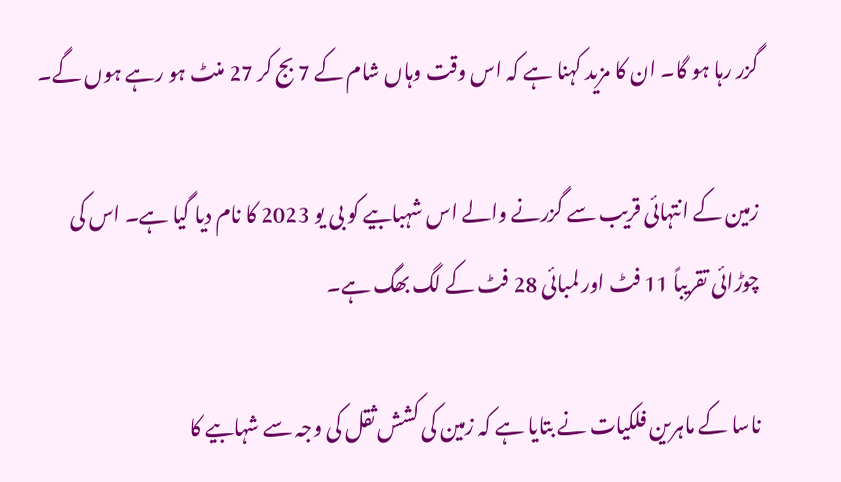گزر رہا ہو گا۔ ان کا مزید کہنا ہے کہ اس وقت وہاں شام کے 7 بج کر 27 منٹ ہو رہے ہوں گے۔

زمین کے انتہائی قریب سے گزرنے والے اس شہبابیے کو بی یو 2023 کا نام دیا گیا ہے۔ اس کی چوڑائی تقریباً 11 فٹ اور لمبائی 28 فٹ کے لگ بھگ ہے۔

ناسا کے ماہرین فلکیات نے بتایا ہے کہ زمین کی کشش ثقل کی وجہ سے شہابیے کا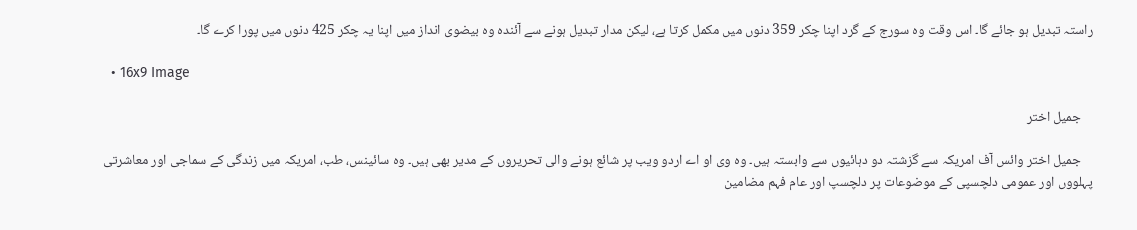راستہ تبدیل ہو جائے گا۔ اس وقت وہ سورج کے گرد اپنا چکر 359 دنوں میں مکمل کرتا ہے، لیکن مدار تبدیل ہونے سے آئندہ وہ بیضوی انداز میں اپنا یہ چکر 425 دنوں میں پورا کرے گا۔

  • 16x9 Image

    جمیل اختر

    جمیل اختر وائس آف امریکہ سے گزشتہ دو دہائیوں سے وابستہ ہیں۔ وہ وی او اے اردو ویب پر شائع ہونے والی تحریروں کے مدیر بھی ہیں۔ وہ سائینس، طب، امریکہ میں زندگی کے سماجی اور معاشرتی پہلووں اور عمومی دلچسپی کے موضوعات پر دلچسپ اور عام فہم مضامین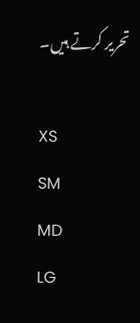تحریر کرتے ہیں۔

XS
SM
MD
LG